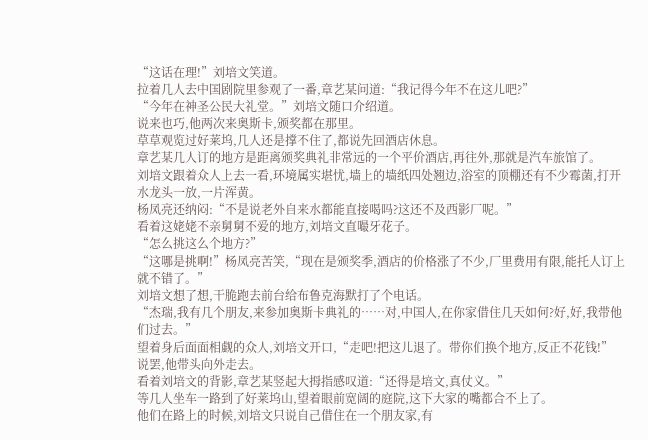“这话在理!”刘培文笑道。
拉着几人去中国剧院里参观了一番,章艺某问道:“我记得今年不在这儿吧?”
“今年在神圣公民大礼堂。”刘培文随口介绍道。
说来也巧,他两次来奥斯卡,颁奖都在那里。
草草观览过好莱坞,几人还是撑不住了,都说先回酒店休息。
章艺某几人订的地方是距离颁奖典礼非常远的一个平价酒店,再往外,那就是汽车旅馆了。
刘培文跟着众人上去一看,环境属实堪忧,墙上的墙纸四处翘边,浴室的顶棚还有不少霉菌,打开水龙头一放,一片浑黄。
杨凤亮还纳闷:“不是说老外自来水都能直接喝吗?这还不及西影厂呢。”
看着这姥姥不亲舅舅不爱的地方,刘培文直嘬牙花子。
“怎么挑这么个地方?”
“这哪是挑啊!”杨凤亮苦笑,“现在是颁奖季,酒店的价格涨了不少,厂里费用有限,能托人订上就不错了。”
刘培文想了想,干脆跑去前台给布鲁克海默打了个电话。
“杰瑞,我有几个朋友,来参加奥斯卡典礼的……对,中国人,在你家借住几天如何?好,好,我带他们过去。”
望着身后面面相觑的众人,刘培文开口,“走吧!把这儿退了。带你们换个地方,反正不花钱!”
说罢,他带头向外走去。
看着刘培文的背影,章艺某竖起大拇指感叹道:“还得是培文,真仗义。”
等几人坐车一路到了好莱坞山,望着眼前宽阔的庭院,这下大家的嘴都合不上了。
他们在路上的时候,刘培文只说自己借住在一个朋友家,有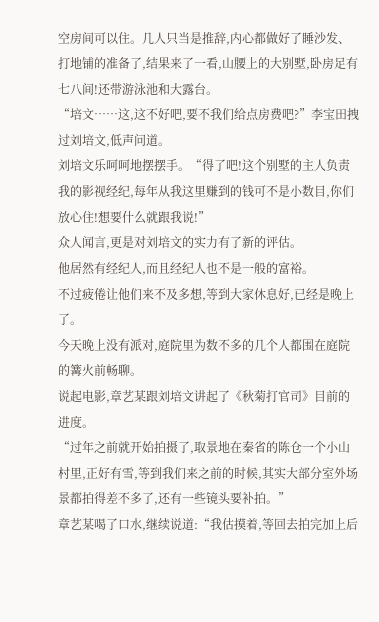空房间可以住。几人只当是推辞,内心都做好了睡沙发、打地铺的准备了,结果来了一看,山腰上的大别墅,卧房足有七八间!还带游泳池和大露台。
“培文……这,这不好吧,要不我们给点房费吧?”李宝田拽过刘培文,低声问道。
刘培文乐呵呵地摆摆手。“得了吧!这个别墅的主人负责我的影视经纪,每年从我这里赚到的钱可不是小数目,你们放心住!想要什么就跟我说!”
众人闻言,更是对刘培文的实力有了新的评估。
他居然有经纪人,而且经纪人也不是一般的富裕。
不过疲倦让他们来不及多想,等到大家休息好,已经是晚上了。
今天晚上没有派对,庭院里为数不多的几个人都围在庭院的篝火前畅聊。
说起电影,章艺某跟刘培文讲起了《秋菊打官司》目前的进度。
“过年之前就开始拍摄了,取景地在秦省的陈仓一个小山村里,正好有雪,等到我们来之前的时候,其实大部分室外场景都拍得差不多了,还有一些镜头要补拍。”
章艺某喝了口水,继续说道:“我估摸着,等回去拍完加上后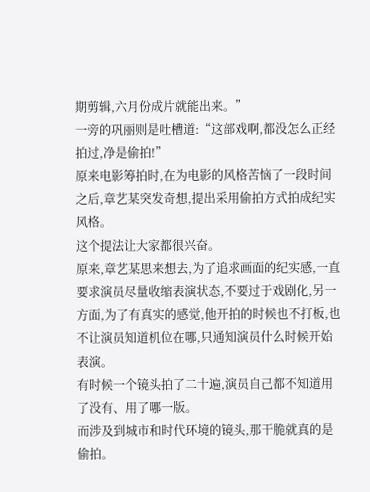期剪辑,六月份成片就能出来。”
一旁的巩丽则是吐槽道:“这部戏啊,都没怎么正经拍过,净是偷拍!”
原来电影筹拍时,在为电影的风格苦恼了一段时间之后,章艺某突发奇想,提出采用偷拍方式拍成纪实风格。
这个提法让大家都很兴奋。
原来,章艺某思来想去,为了追求画面的纪实感,一直要求演员尽量收缩表演状态,不要过于戏剧化,另一方面,为了有真实的感觉,他开拍的时候也不打板,也不让演员知道机位在哪,只通知演员什么时候开始表演。
有时候一个镜头拍了二十遍,演员自己都不知道用了没有、用了哪一版。
而涉及到城市和时代环境的镜头,那干脆就真的是偷拍。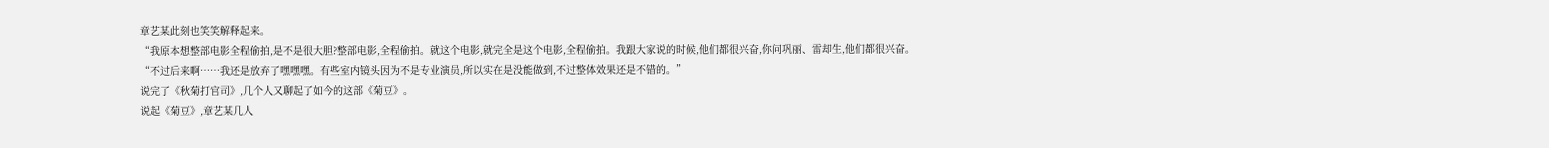章艺某此刻也笑笑解释起来。
“我原本想整部电影全程偷拍,是不是很大胆?整部电影,全程偷拍。就这个电影,就完全是这个电影,全程偷拍。我跟大家说的时候,他们都很兴奋,你问巩丽、雷却生,他们都很兴奋。
“不过后来啊……我还是放弃了嘿嘿嘿。有些室内镜头因为不是专业演员,所以实在是没能做到,不过整体效果还是不错的。”
说完了《秋菊打官司》,几个人又聊起了如今的这部《菊豆》。
说起《菊豆》,章艺某几人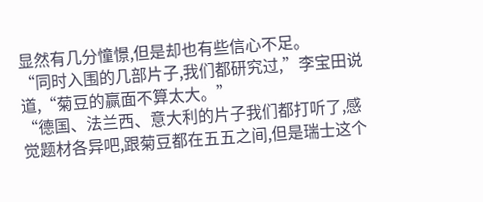显然有几分憧憬,但是却也有些信心不足。
“同时入围的几部片子,我们都研究过,”李宝田说道,“菊豆的赢面不算太大。”
“德国、法兰西、意大利的片子我们都打听了,感觉题材各异吧,跟菊豆都在五五之间,但是瑞士这个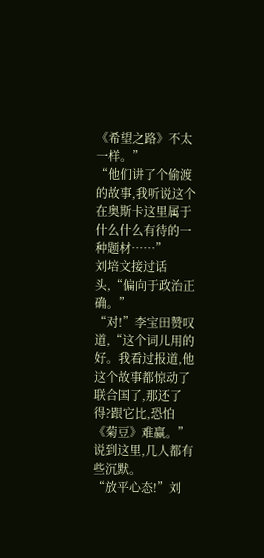《希望之路》不太一样。”
“他们讲了个偷渡的故事,我听说这个在奥斯卡这里属于什么什么有待的一种题材……”
刘培文接过话头,“偏向于政治正确。”
“对!”李宝田赞叹道,“这个词儿用的好。我看过报道,他这个故事都惊动了联合国了,那还了得?跟它比,恐怕《菊豆》难赢。”
说到这里,几人都有些沉默。
“放平心态!”刘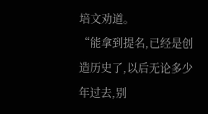培文劝道。
“能拿到提名,已经是创造历史了,以后无论多少年过去,别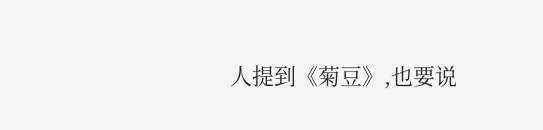人提到《菊豆》,也要说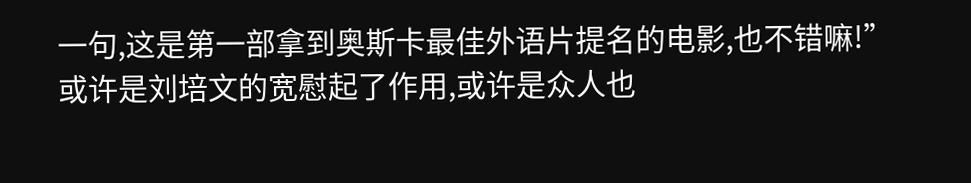一句,这是第一部拿到奥斯卡最佳外语片提名的电影,也不错嘛!”
或许是刘培文的宽慰起了作用,或许是众人也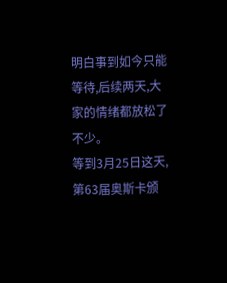明白事到如今只能等待,后续两天,大家的情绪都放松了不少。
等到3月25日这天,第63届奥斯卡颁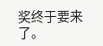奖终于要来了。